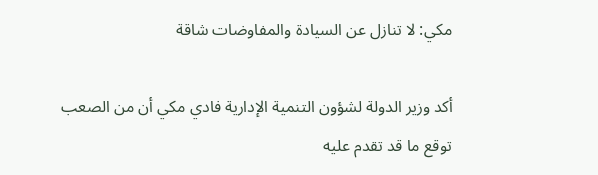مكي: لا تنازل عن السيادة والمفاوضات شاقة

أكد وزير الدولة لشؤون التنمية الإدارية فادي مكي أن من الصعب توقع ما قد تقدم عليه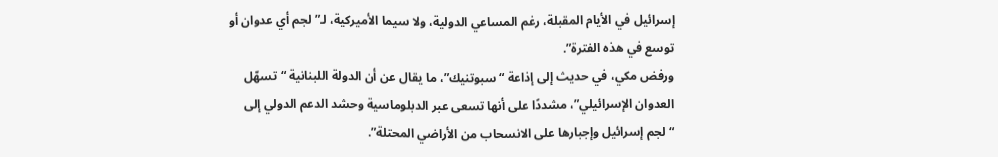إسرائيل في الأيام المقبلة، رغم المساعي الدولية، ولا سيما الأميركية، لـ”لجم أي عدوان أو توسع في هذه الفترة”.
ورفض مكي، في حديث إلى إذاعة “سبوتنيك”، ما يقال عن أن الدولة اللبنانية “تسهّل العدوان الإسرائيلي”، مشددًا على أنها تسعى عبر الدبلوماسية وحشد الدعم الدولي إلى “لجم إسرائيل وإجبارها على الانسحاب من الأراضي المحتلة”.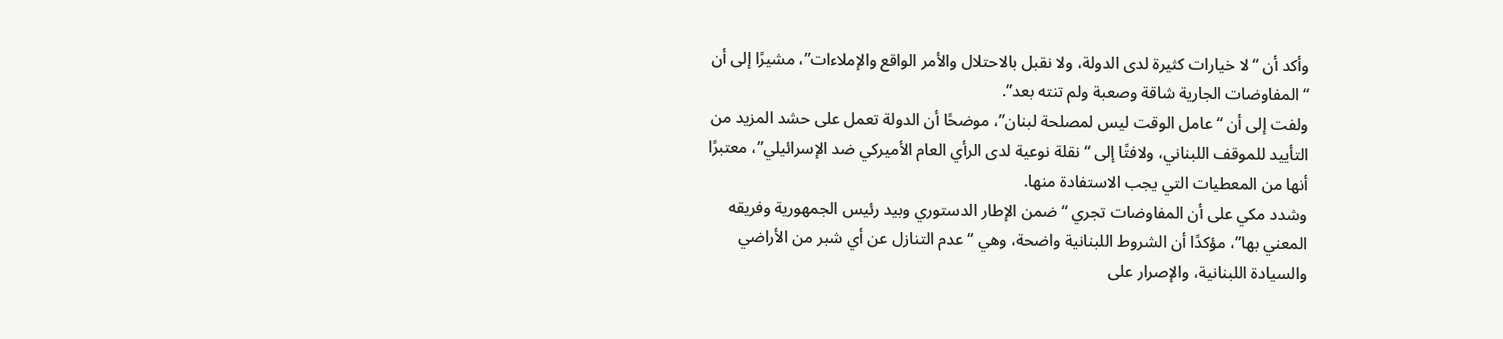وأكد أن “لا خيارات كثيرة لدى الدولة، ولا نقبل بالاحتلال والأمر الواقع والإملاءات”، مشيرًا إلى أن “المفاوضات الجارية شاقة وصعبة ولم تنته بعد”.
ولفت إلى أن “عامل الوقت ليس لمصلحة لبنان”، موضحًا أن الدولة تعمل على حشد المزيد من التأييد للموقف اللبناني، ولافتًا إلى “نقلة نوعية لدى الرأي العام الأميركي ضد الإسرائيلي”، معتبرًا أنها من المعطيات التي يجب الاستفادة منها.
وشدد مكي على أن المفاوضات تجري “ضمن الإطار الدستوري وبيد رئيس الجمهورية وفريقه المعني بها”، مؤكدًا أن الشروط اللبنانية واضحة، وهي “عدم التنازل عن أي شبر من الأراضي والسيادة اللبنانية، والإصرار على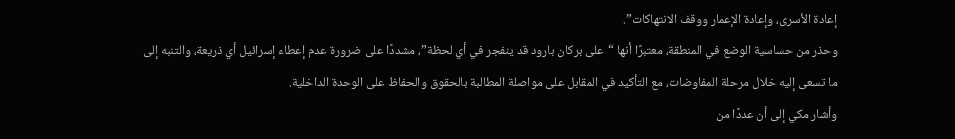إعادة الأسرى، وإعادة الإعمار ووقف الانتهاكات”.
وحذر من حساسية الوضع في المنطقة، معتبرًا أنها “على بركان بارود قد ينفجر في أي لحظة”، مشددًا على ضرورة عدم إعطاء إسرائيل أي ذريعة، والتنبه إلى ما تسعى إليه خلال مرحلة المفاوضات، مع التأكيد في المقابل على مواصلة المطالبة بالحقوق والحفاظ على الوحدة الداخلية.
وأشار مكي إلى أن عددًا من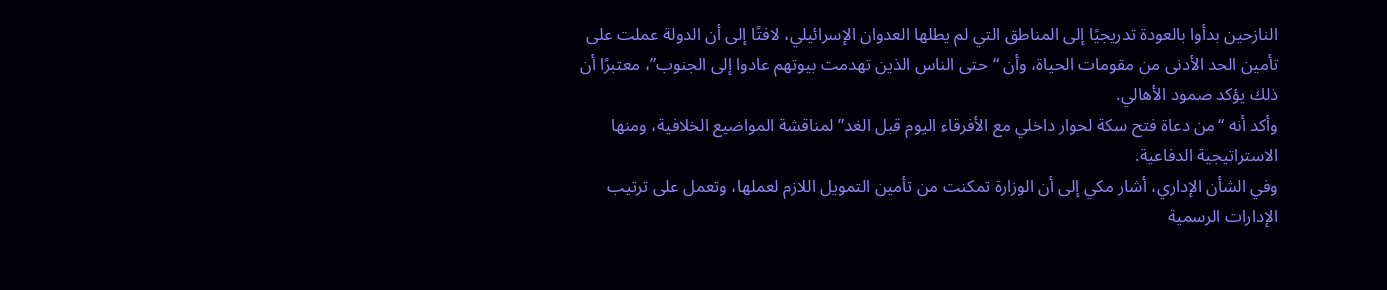النازحين بدأوا بالعودة تدريجيًا إلى المناطق التي لم يطلها العدوان الإسرائيلي، لافتًا إلى أن الدولة عملت على تأمين الحد الأدنى من مقومات الحياة، وأن “حتى الناس الذين تهدمت بيوتهم عادوا إلى الجنوب”، معتبرًا أن ذلك يؤكد صمود الأهالي.
وأكد أنه “من دعاة فتح سكة لحوار داخلي مع الأفرقاء اليوم قبل الغد” لمناقشة المواضيع الخلافية، ومنها الاستراتيجية الدفاعية.
وفي الشأن الإداري، أشار مكي إلى أن الوزارة تمكنت من تأمين التمويل اللازم لعملها، وتعمل على ترتيب الإدارات الرسمية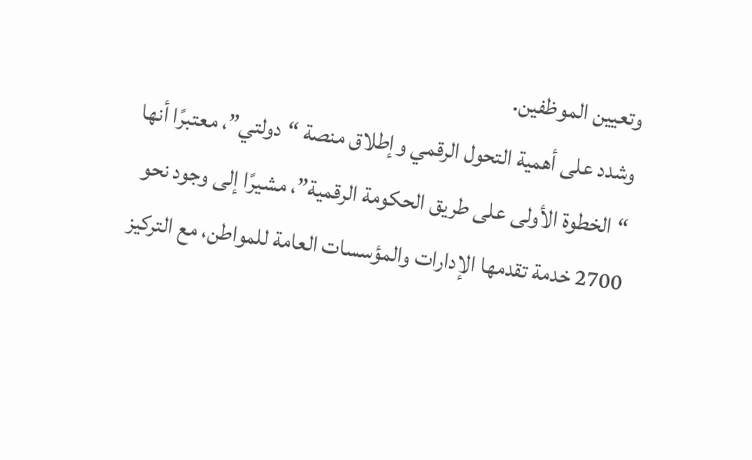وتعيين الموظفين.
وشدد على أهمية التحول الرقمي وإطلاق منصة “دولتي”، معتبرًا أنها “الخطوة الأولى على طريق الحكومة الرقمية”، مشيرًا إلى وجود نحو 2700 خدمة تقدمها الإدارات والمؤسسات العامة للمواطن، مع التركيز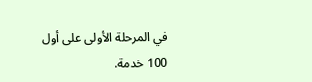في المرحلة الأولى على أول 100 خدمة.